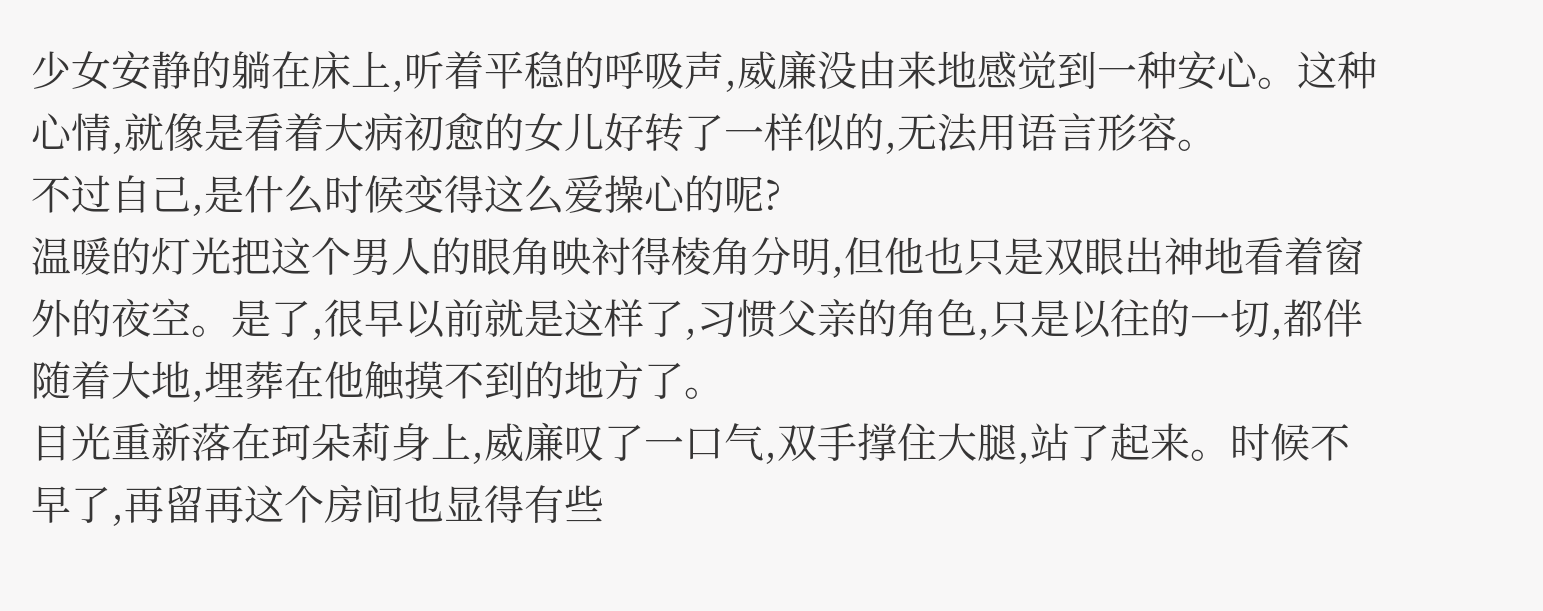少女安静的躺在床上,听着平稳的呼吸声,威廉没由来地感觉到一种安心。这种心情,就像是看着大病初愈的女儿好转了一样似的,无法用语言形容。
不过自己,是什么时候变得这么爱操心的呢?
温暖的灯光把这个男人的眼角映衬得棱角分明,但他也只是双眼出神地看着窗外的夜空。是了,很早以前就是这样了,习惯父亲的角色,只是以往的一切,都伴随着大地,埋葬在他触摸不到的地方了。
目光重新落在珂朵莉身上,威廉叹了一口气,双手撑住大腿,站了起来。时候不早了,再留再这个房间也显得有些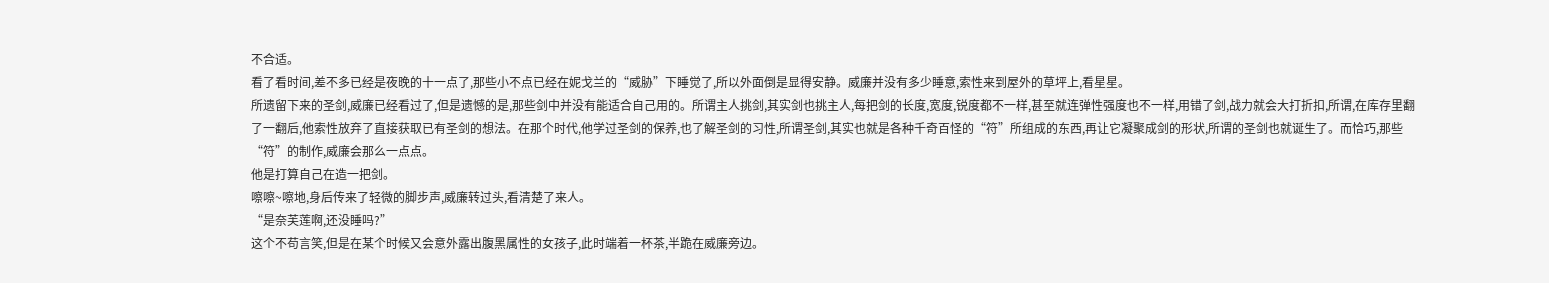不合适。
看了看时间,差不多已经是夜晚的十一点了,那些小不点已经在妮戈兰的“威胁”下睡觉了,所以外面倒是显得安静。威廉并没有多少睡意,索性来到屋外的草坪上,看星星。
所遗留下来的圣剑,威廉已经看过了,但是遗憾的是,那些剑中并没有能适合自己用的。所谓主人挑剑,其实剑也挑主人,每把剑的长度,宽度,锐度都不一样,甚至就连弹性强度也不一样,用错了剑,战力就会大打折扣,所谓,在库存里翻了一翻后,他索性放弃了直接获取已有圣剑的想法。在那个时代,他学过圣剑的保养,也了解圣剑的习性,所谓圣剑,其实也就是各种千奇百怪的“符”所组成的东西,再让它凝聚成剑的形状,所谓的圣剑也就诞生了。而恰巧,那些“符”的制作,威廉会那么一点点。
他是打算自己在造一把剑。
嚓嚓~嚓地,身后传来了轻微的脚步声,威廉转过头,看清楚了来人。
“是奈芙莲啊,还没睡吗?”
这个不苟言笑,但是在某个时候又会意外露出腹黑属性的女孩子,此时端着一杯茶,半跪在威廉旁边。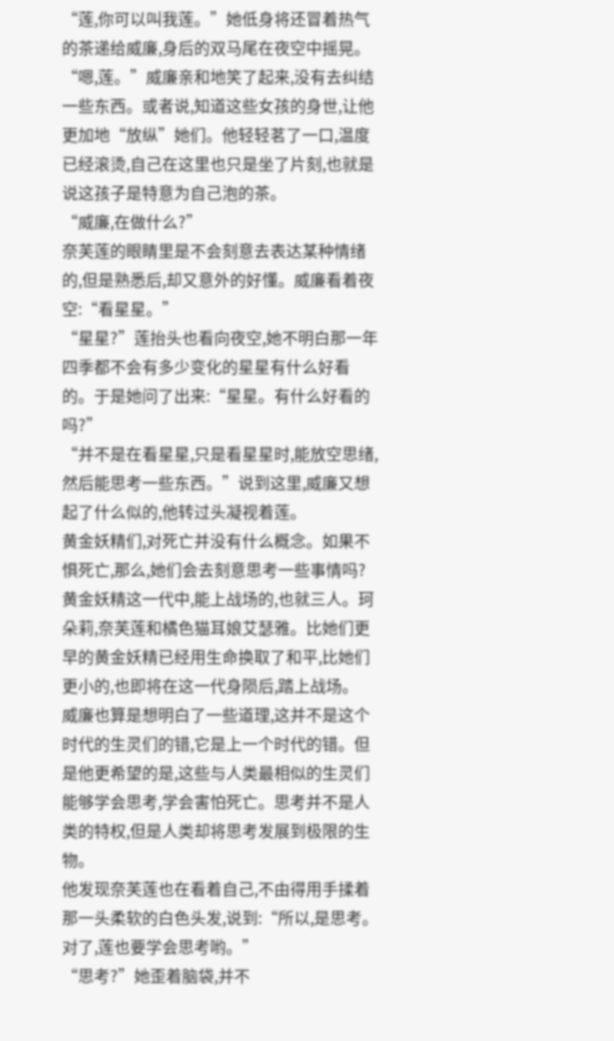“莲,你可以叫我莲。”她低身将还冒着热气的茶递给威廉,身后的双马尾在夜空中摇晃。
“嗯,莲。”威廉亲和地笑了起来,没有去纠结一些东西。或者说,知道这些女孩的身世,让他更加地“放纵”她们。他轻轻茗了一口,温度已经滚烫,自己在这里也只是坐了片刻,也就是说这孩子是特意为自己泡的茶。
“威廉,在做什么?”
奈芙莲的眼睛里是不会刻意去表达某种情绪的,但是熟悉后,却又意外的好懂。威廉看着夜空:“看星星。”
“星星?”莲抬头也看向夜空,她不明白那一年四季都不会有多少变化的星星有什么好看的。于是她问了出来:“星星。有什么好看的吗?”
“并不是在看星星,只是看星星时,能放空思绪,然后能思考一些东西。”说到这里,威廉又想起了什么似的,他转过头凝视着莲。
黄金妖精们,对死亡并没有什么概念。如果不惧死亡,那么,她们会去刻意思考一些事情吗?黄金妖精这一代中,能上战场的,也就三人。珂朵莉,奈芙莲和橘色猫耳娘艾瑟雅。比她们更早的黄金妖精已经用生命换取了和平,比她们更小的,也即将在这一代身陨后,踏上战场。
威廉也算是想明白了一些道理,这并不是这个时代的生灵们的错,它是上一个时代的错。但是他更希望的是,这些与人类最相似的生灵们能够学会思考,学会害怕死亡。思考并不是人类的特权,但是人类却将思考发展到极限的生物。
他发现奈芙莲也在看着自己,不由得用手揉着那一头柔软的白色头发,说到:“所以,是思考。对了,莲也要学会思考哟。”
“思考?”她歪着脑袋,并不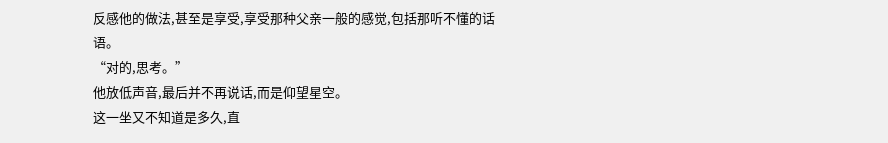反感他的做法,甚至是享受,享受那种父亲一般的感觉,包括那听不懂的话语。
“对的,思考。”
他放低声音,最后并不再说话,而是仰望星空。
这一坐又不知道是多久,直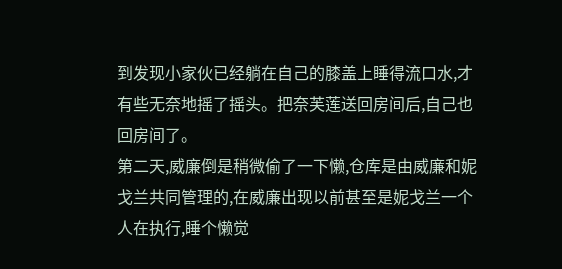到发现小家伙已经躺在自己的膝盖上睡得流口水,才有些无奈地摇了摇头。把奈芙莲送回房间后,自己也回房间了。
第二天,威廉倒是稍微偷了一下懒,仓库是由威廉和妮戈兰共同管理的,在威廉出现以前甚至是妮戈兰一个人在执行,睡个懒觉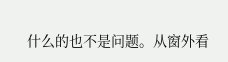什么的也不是问题。从窗外看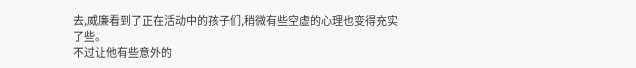去,威廉看到了正在活动中的孩子们,稍微有些空虚的心理也变得充实了些。
不过让他有些意外的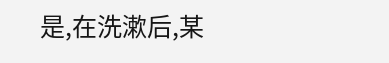是,在洗漱后,某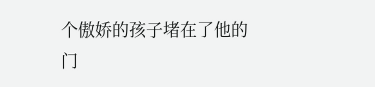个傲娇的孩子堵在了他的门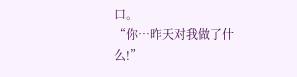口。
“你…昨天对我做了什么!”